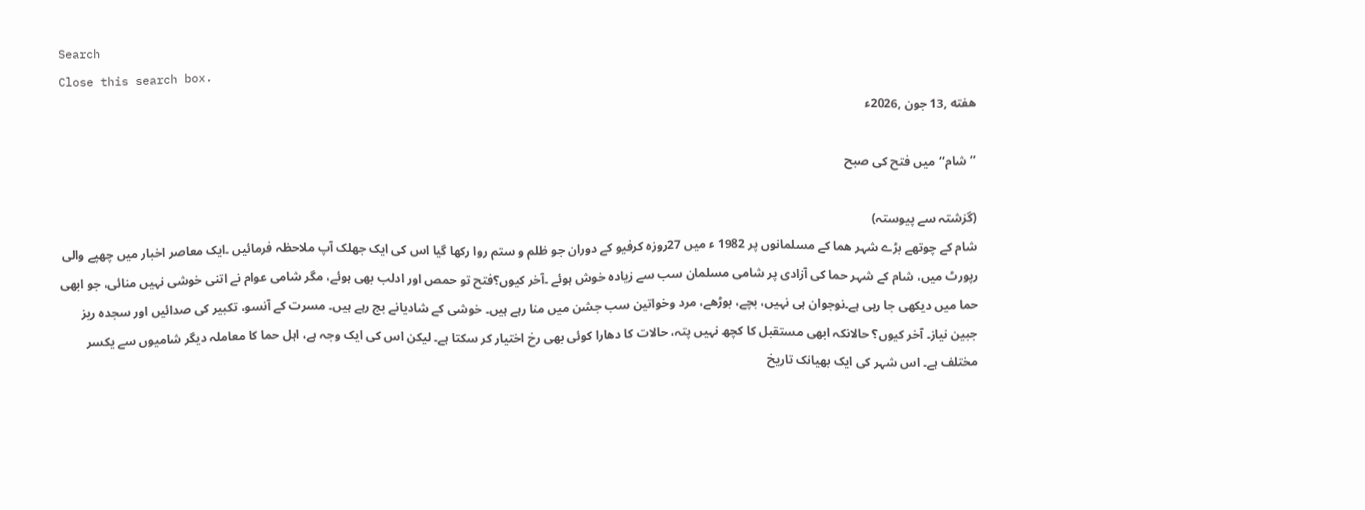Search
Close this search box.
هفته ,13 جون ,2026ء

’’شام‘‘میں فتح کی صبح

(گزشتہ سے پیوستہ)
شام کے چوتھے بڑے شہر ھما کے مسلمانوں پر 1982 ء میں 27روزہ کرفیو کے دوران جو ظلم و ستم روا رکھا گیا اس کی ایک جھلک آپ ملاحظہ فرمائیں ۔ایک معاصر اخبار میں چھپے والی رپورٹ میں، شام کے شہر حما کی آزادی پر شامی مسلمان سب سے زیادہ خوش ہوئے ۔آخر کیوں؟فتح تو حمص اور ادلب بھی ہوئے، مگر شامی عوام نے اتنی خوشی نہیں منائی، جو ابھی حما میں دیکھی جا رہی ہے۔نوجوان ہی نہیں، بچے، بوڑھے، مرد وخواتین سب جشن میں منا رہے ہیں۔ خوشی کے شادیانے بج رہے ہیں۔ مسرت کے آنسو، تکبیر کی صدائیں اور سجدہ ریز جبین نیاز۔ آخر کیوں؟ حالانکہ ابھی مستقبل کا کچھ نہیں پتہ، حالات کا دھارا کوئی بھی رخ اختیار کر سکتا ہے۔ لیکن اس کی ایک وجہ ہے، اہل حما کا معاملہ دیگر شامیوں سے یکسر مختلف ہے۔ اس شہر کی ایک بھیانک تاریخ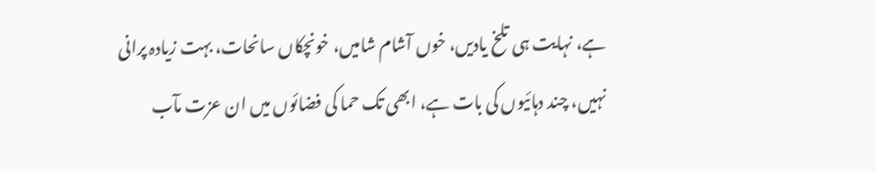ہے، نہایت ہی تلخ یادیں، خوں آشام شامیں، خونچکاں سانحات، بہت زیادہ پرانی نہیں، چند دہائیوں کی بات ہے، ابھی تک حما کی فضائوں میں ان عزت مآب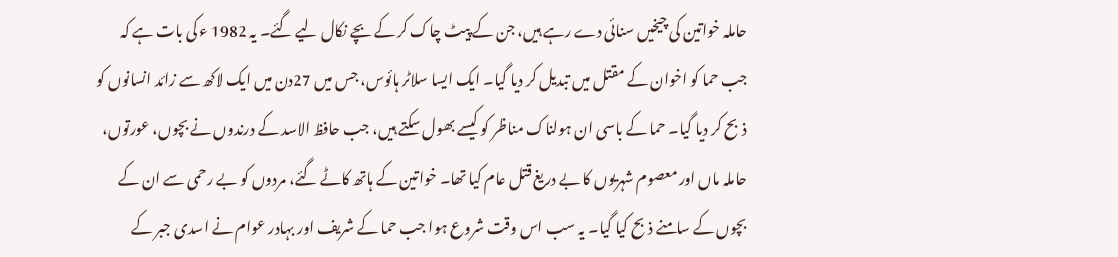حاملہ خواتین کی چیخیں سنائی دے رہے ہیں، جن کے پیٹ چاک کر کے بچے نکال لیے گئے۔ یہ 1982 ء کی بات ہے کہ جب حما کو اخوان کے مقتل میں تبدیل کر دیا گیا۔ ایک ایسا سلاٹر ہائوس، جس میں 27دن میں ایک لاکھ سے زائد انسانوں کو ذبح کر دیا گیا۔ حما کے باسی ان ہولناک مناظر کو کیسے بھول سکتے ہیں، جب حافظ الاسد کے درندوں نے بچوں، عورتوں، حاملہ ماں اور معصوم شہریوں کا بے دریغ قتل عام کیا تھا۔ خواتین کے ہاتھ کاٹے گئے، مردوں کو بے رحمی سے ان کے بچوں کے سامنے ذبح کیا گیا۔ یہ سب اس وقت شروع ہوا جب حما کے شریف اور بہادر عوام نے اسدی جبر کے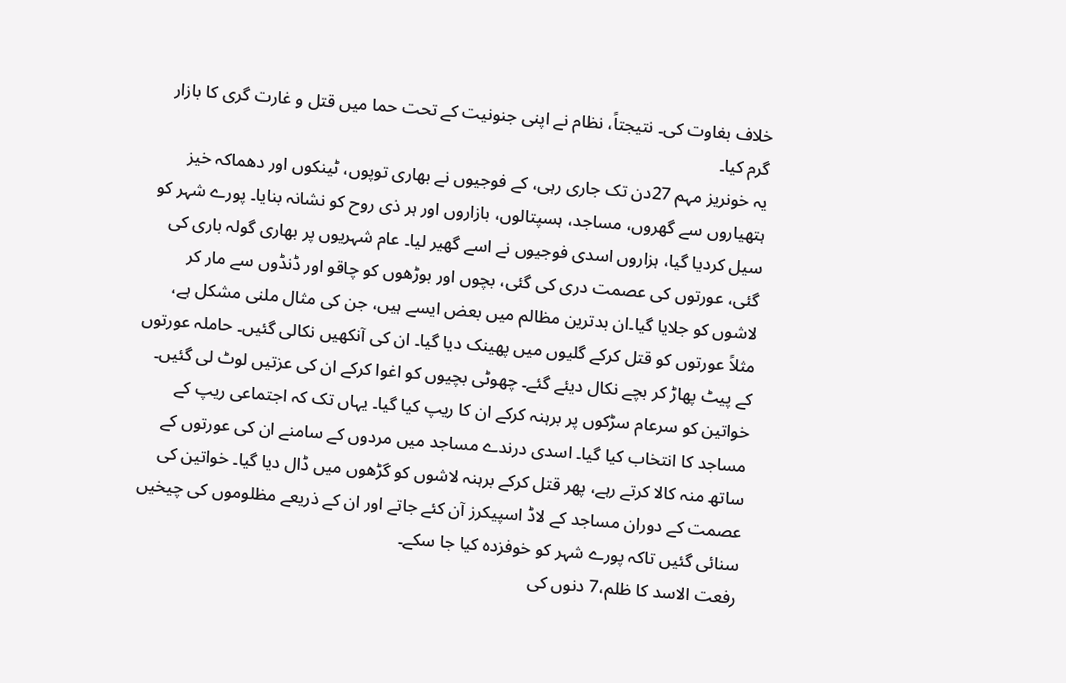خلاف بغاوت کی۔ نتیجتاً، نظام نے اپنی جنونیت کے تحت حما میں قتل و غارت گری کا بازار گرم کیا۔
یہ خونریز مہم 27دن تک جاری رہی، کے فوجیوں نے بھاری توپوں، ٹینکوں اور دھماکہ خیز ہتھیاروں سے گھروں، مساجد، ہسپتالوں، بازاروں اور ہر ذی روح کو نشانہ بنایا۔ پورے شہر کو سیل کردیا گیا، ہزاروں اسدی فوجیوں نے اسے گھیر لیا۔ عام شہریوں پر بھاری گولہ باری کی گئی، عورتوں کی عصمت دری کی گئی، بچوں اور بوڑھوں کو چاقو اور ڈنڈوں سے مار کر لاشوں کو جلایا گیا۔ان بدترین مظالم میں بعض ایسے ہیں، جن کی مثال ملنی مشکل ہے، مثلاً عورتوں کو قتل کرکے گلیوں میں پھینک دیا گیا۔ ان کی آنکھیں نکالی گئیں۔ حاملہ عورتوں کے پیٹ پھاڑ کر بچے نکال دیئے گئے۔ چھوٹی بچیوں کو اغوا کرکے ان کی عزتیں لوٹ لی گئیں۔ خواتین کو سرعام سڑکوں پر برہنہ کرکے ان کا ریپ کیا گیا۔ یہاں تک کہ اجتماعی ریپ کے مساجد کا انتخاب کیا گیا۔ اسدی درندے مساجد میں مردوں کے سامنے ان کی عورتوں کے ساتھ منہ کالا کرتے رہے، پھر قتل کرکے برہنہ لاشوں کو گڑھوں میں ڈال دیا گیا۔ خواتین کی عصمت کے دوران مساجد کے لاڈ اسپیکرز آن کئے جاتے اور ان کے ذریعے مظلوموں کی چیخیں سنائی گئیں تاکہ پورے شہر کو خوفزدہ کیا جا سکے۔
رفعت الاسد کا ظلم،7 دنوں کی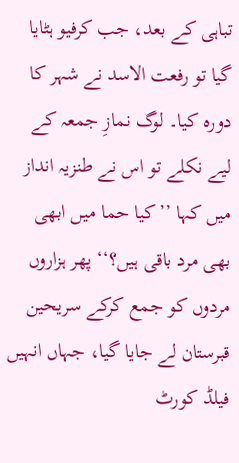تباہی کے بعد، جب کرفیو ہٹایا گیا تو رفعت الاسد نے شہر کا دورہ کیا۔ لوگ نمازِ جمعہ کے لیے نکلے تو اس نے طنزیہ انداز میں کہا ’’کیا حما میں ابھی بھی مرد باقی ہیں؟‘‘ پھر ہزاروں مردوں کو جمع کرکے سریحین قبرستان لے جایا گیا، جہاں انہیں فیلڈ کورٹ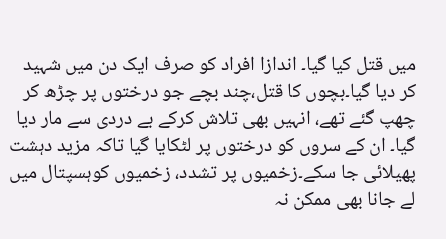میں قتل کیا گیا۔ اندازا افراد کو صرف ایک دن میں شہید کر دیا گیا۔بچوں کا قتل،چند بچے جو درختوں پر چڑھ کر چھپ گئے تھے، انہیں بھی تلاش کرکے بے دردی سے مار دیا گیا۔ ان کے سروں کو درختوں پر لٹکایا گیا تاکہ مزید دہشت پھیلائی جا سکے۔زخمیوں پر تشدد، زخمیوں کوہسپتال میں لے جانا بھی ممکن نہ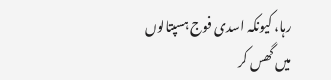رہا، کیونکہ اسدی فوج ہسپتالوں میں گھس کر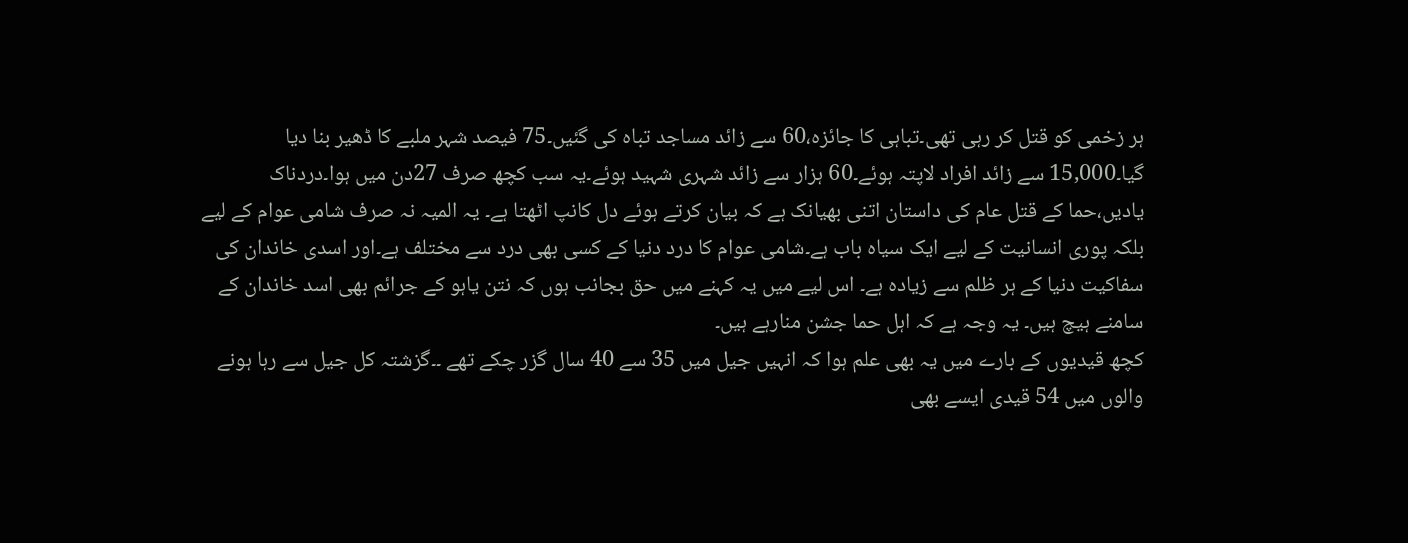ہر زخمی کو قتل کر رہی تھی۔تباہی کا جائزہ،60 سے زائد مساجد تباہ کی گئیں۔75 فیصد شہر ملبے کا ڈھیر بنا دیا گیا۔15,000 سے زائد افراد لاپتہ ہوئے۔60 ہزار سے زائد شہری شہید ہوئے۔یہ سب کچھ صرف 27دن میں ہوا۔دردناک یادیں،حما کے قتل عام کی داستان اتنی بھیانک ہے کہ بیان کرتے ہوئے دل کانپ اٹھتا ہے۔ یہ المیہ نہ صرف شامی عوام کے لیے بلکہ پوری انسانیت کے لیے ایک سیاہ باب ہے۔شامی عوام کا درد دنیا کے کسی بھی درد سے مختلف ہے۔اور اسدی خاندان کی سفاکیت دنیا کے ہر ظلم سے زیادہ ہے۔ اس لیے میں یہ کہنے میں حق بجانب ہوں کہ نتن یاہو کے جرائم بھی اسد خاندان کے سامنے ہیچ ہیں۔ یہ وجہ ہے کہ اہل حما جشن منارہے ہیں۔
کچھ قیدیوں کے بارے میں یہ بھی علم ہوا کہ انہیں جیل میں 35 سے 40 سال گزر چکے تھے ۔۔گزشتہ کل جیل سے رہا ہونے والوں میں 54 قیدی ایسے بھی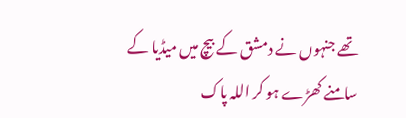تھے جنہوں نے دمشق کے بیچ میں میڈیا کے سامنے کھڑے ہو کر اللہ پاک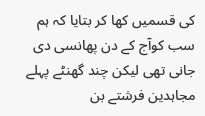کی قسمیں کھا کر بتایا کہ ہم سب کوآج کے دن پھانسی دی جانی تھی لیکن چند گھنٹے پہلے مجاہدین فرشتے بن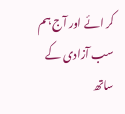کر ائے اور آج ہم سب آزادی کے ساتھ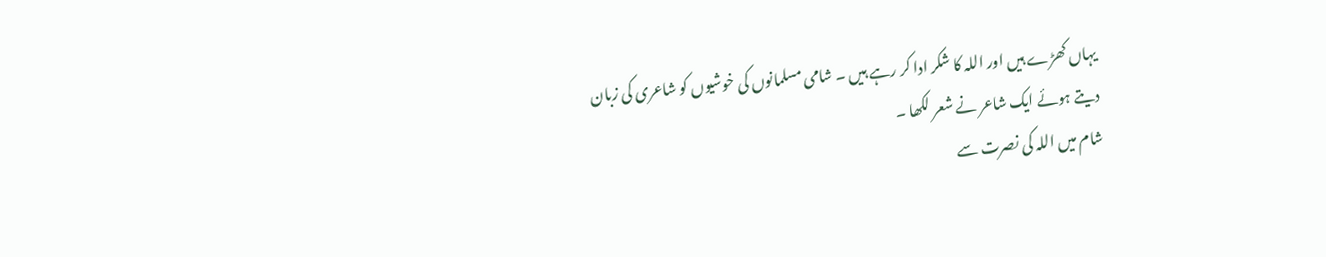یہاں کھڑے ہیں اور اللہ کا شکر ادا کر رہے ہیں ۔ شامی مسلمانوں کی خوشیوں کو شاعری کی زبان دیتے ہوئے ایک شاعر نے شعر لکھا ۔
شام میں اللہ کی نصرت سے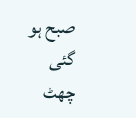صبح ہو گئی
چھٹ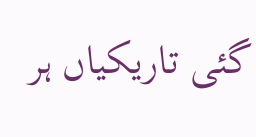گئی تاریکیاں ہر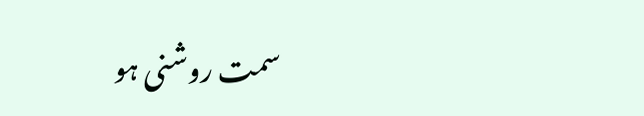سمت روشنی ہو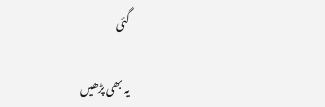گئی

یہ بھی پڑھیں